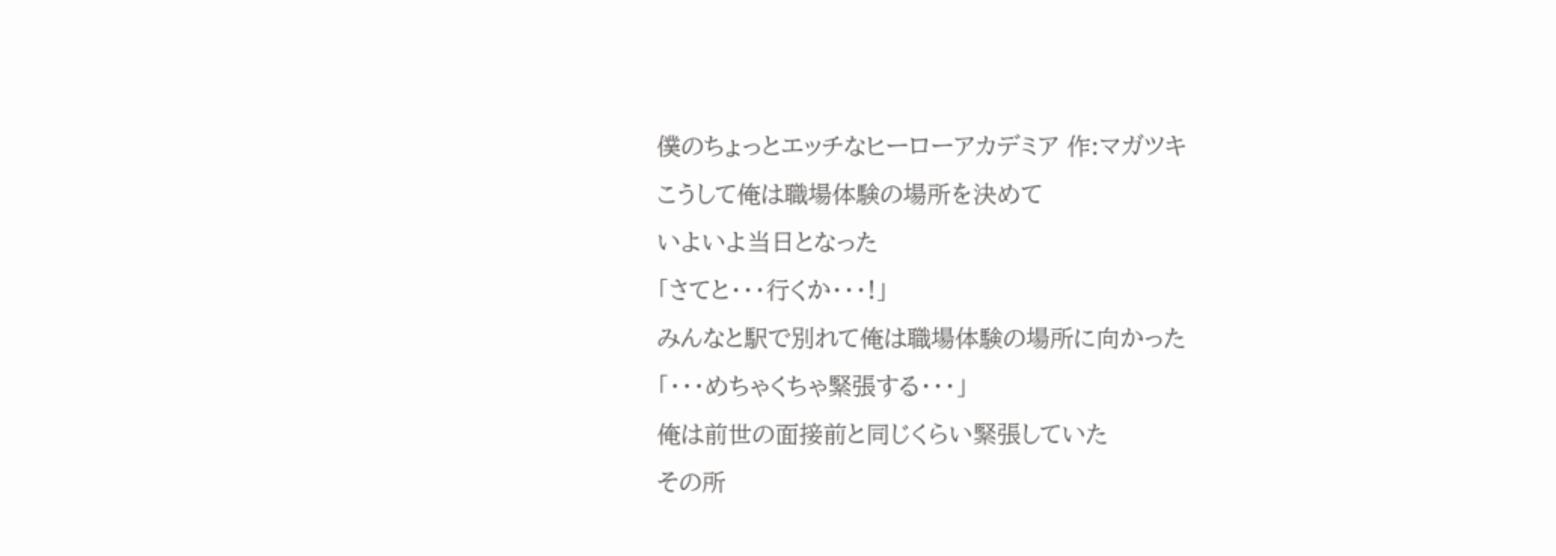僕のちょっとエッチなヒーローアカデミア 作:マガツキ
こうして俺は職場体験の場所を決めて
いよいよ当日となった
「さてと・・・行くか・・・!」
みんなと駅で別れて俺は職場体験の場所に向かった
「・・・めちゃくちゃ緊張する・・・」
俺は前世の面接前と同じくらい緊張していた
その所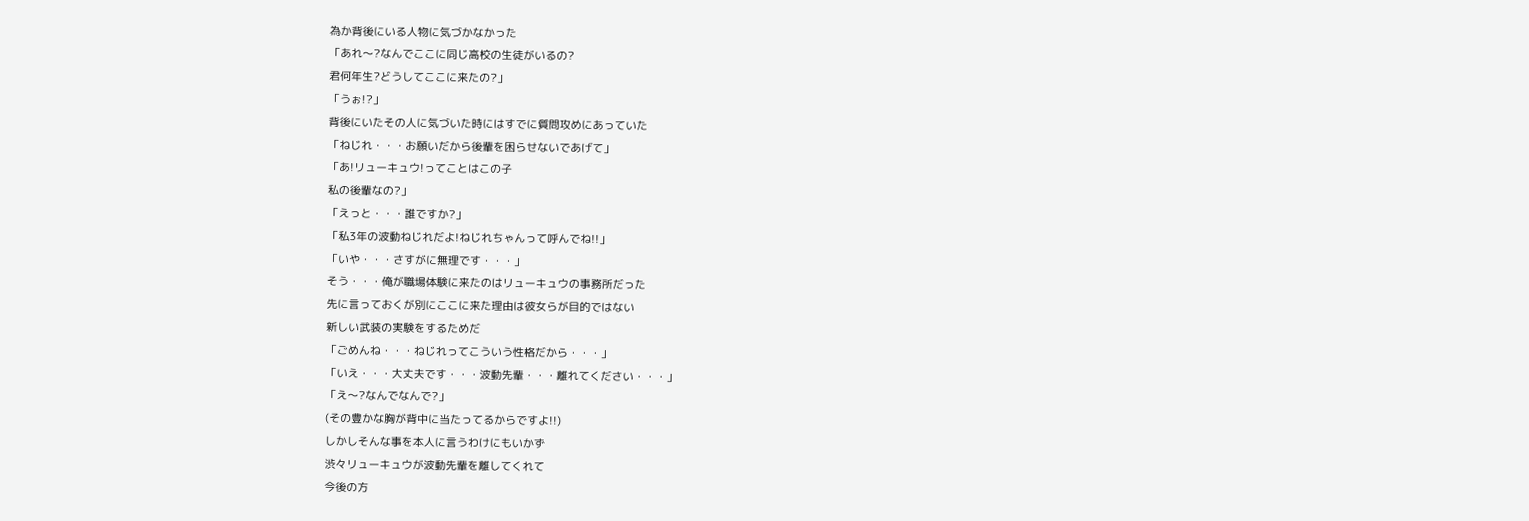為か背後にいる人物に気づかなかった
「あれ〜?なんでここに同じ高校の生徒がいるの?
君何年生?どうしてここに来たの?」
「うぉ!?」
背後にいたその人に気づいた時にはすでに質問攻めにあっていた
「ねじれ・・・お願いだから後輩を困らせないであげて」
「あ!リューキュウ!ってことはこの子
私の後輩なの?」
「えっと・・・誰ですか?」
「私3年の波動ねじれだよ!ねじれちゃんって呼んでね!!」
「いや・・・さすがに無理です・・・」
そう・・・俺が職場体験に来たのはリューキュウの事務所だった
先に言っておくが別にここに来た理由は彼女らが目的ではない
新しい武装の実験をするためだ
「ごめんね・・・ねじれってこういう性格だから・・・」
「いえ・・・大丈夫です・・・波動先輩・・・離れてください・・・」
「え〜?なんでなんで?」
(その豊かな胸が背中に当たってるからですよ!!)
しかしそんな事を本人に言うわけにもいかず
渋々リューキュウが波動先輩を離してくれて
今後の方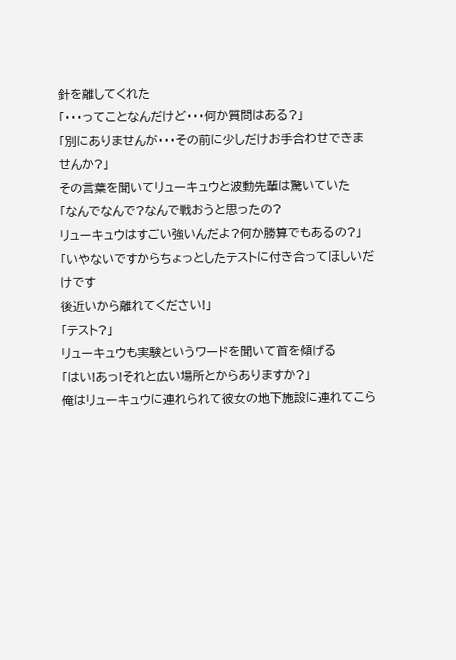針を離してくれた
「・・・ってことなんだけど・・・何か質問はある?」
「別にありませんが・・・その前に少しだけお手合わせできませんか?」
その言葉を聞いてリューキュウと波動先輩は驚いていた
「なんでなんで?なんで戦おうと思ったの?
リューキュウはすごい強いんだよ?何か勝算でもあるの?」
「いやないですからちょっとしたテストに付き合ってほしいだけです
後近いから離れてください!」
「テスト?」
リューキュウも実験というワードを聞いて首を傾げる
「はい!あっ!それと広い場所とからありますか?」
俺はリューキュウに連れられて彼女の地下施設に連れてこら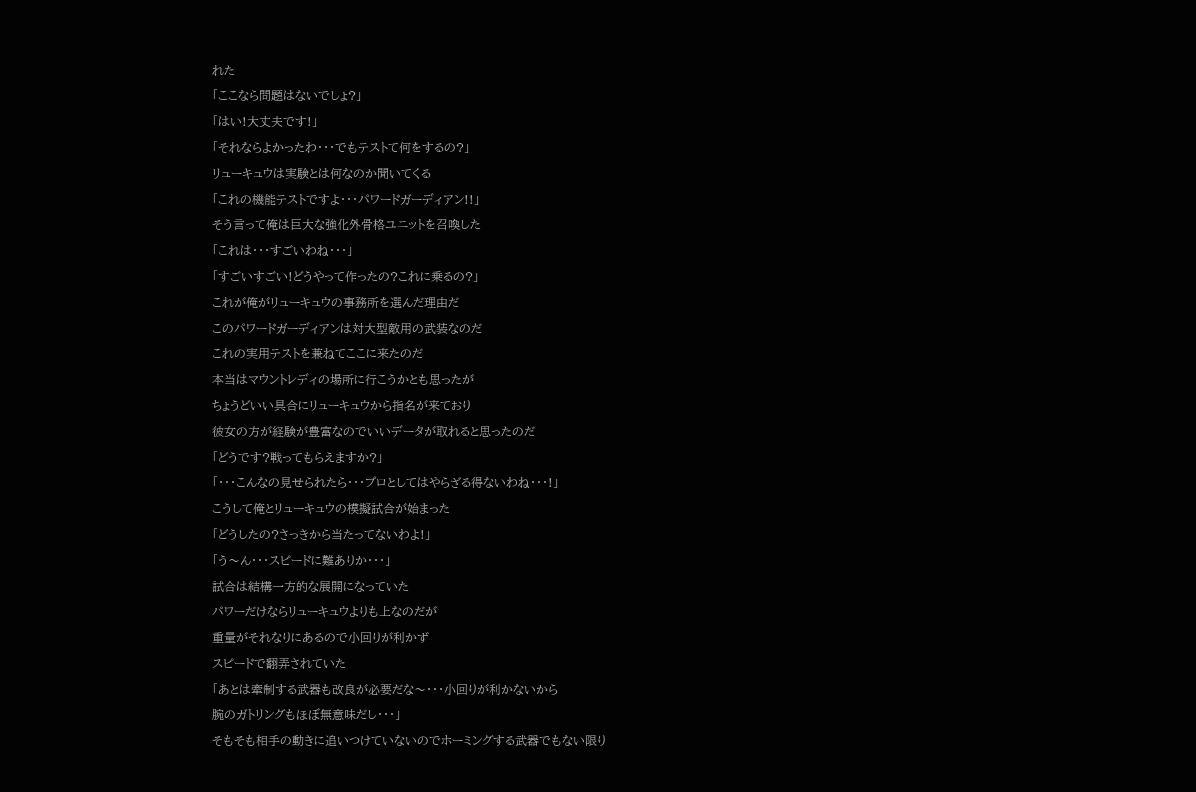れた
「ここなら問題はないでしょ?」
「はい!大丈夫です!」
「それならよかったわ・・・でもテストて何をするの?」
リューキュウは実験とは何なのか聞いてくる
「これの機能テストですよ・・・パワードガーディアン!!」
そう言って俺は巨大な強化外骨格ユニットを召喚した
「これは・・・すごいわね・・・」
「すごいすごい!どうやって作ったの?これに乗るの?」
これが俺がリューキュウの事務所を選んだ理由だ
このパワードガーディアンは対大型敵用の武装なのだ
これの実用テストを兼ねてここに来たのだ
本当はマウントレディの場所に行こうかとも思ったが
ちょうどいい具合にリューキュウから指名が来ており
彼女の方が経験が豊富なのでいいデータが取れると思ったのだ
「どうです?戦ってもらえますか?」
「・・・こんなの見せられたら・・・プロとしてはやらざる得ないわね・・・!」
こうして俺とリューキュウの模擬試合が始まった
「どうしたの?さっきから当たってないわよ!」
「う〜ん・・・スピードに難ありか・・・」
試合は結構一方的な展開になっていた
パワーだけならリューキュウよりも上なのだが
重量がそれなりにあるので小回りが利かず
スピードで翻弄されていた
「あとは牽制する武器も改良が必要だな〜・・・小回りが利かないから
腕のガトリングもほぼ無意味だし・・・」
そもそも相手の動きに追いつけていないのでホーミングする武器でもない限り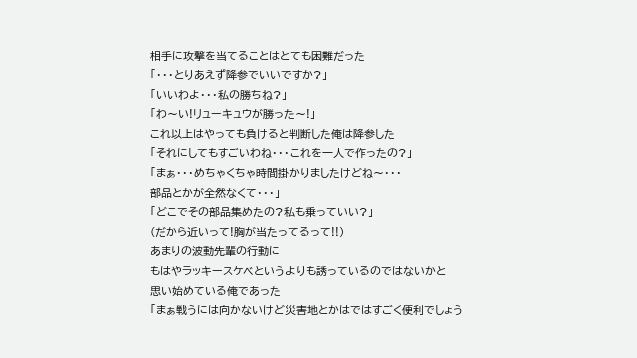相手に攻撃を当てることはとても困難だった
「・・・とりあえず降参でいいですか?」
「いいわよ・・・私の勝ちね?」
「わ〜い!リューキュウが勝った〜!」
これ以上はやっても負けると判断した俺は降参した
「それにしてもすごいわね・・・これを一人で作ったの?」
「まぁ・・・めちゃくちゃ時間掛かりましたけどね〜・・・
部品とかが全然なくて・・・」
「どこでその部品集めたの?私も乗っていい?」
(だから近いって!胸が当たってるって!!)
あまりの波動先輩の行動に
もはやラッキースケベというよりも誘っているのではないかと
思い始めている俺であった
「まぁ戦うには向かないけど災害地とかはではすごく便利でしょう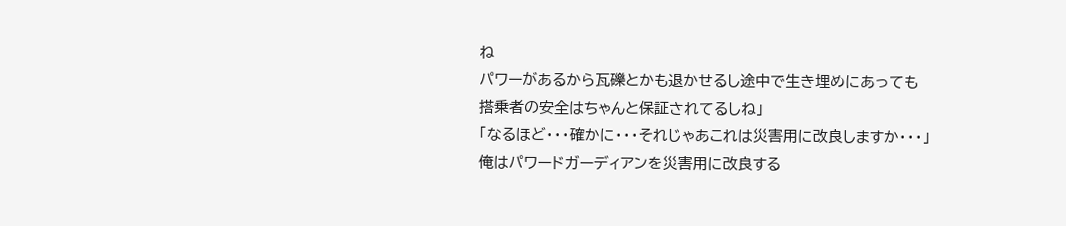ね
パワーがあるから瓦礫とかも退かせるし途中で生き埋めにあっても
搭乗者の安全はちゃんと保証されてるしね」
「なるほど・・・確かに・・・それじゃあこれは災害用に改良しますか・・・」
俺はパワードガーディアンを災害用に改良する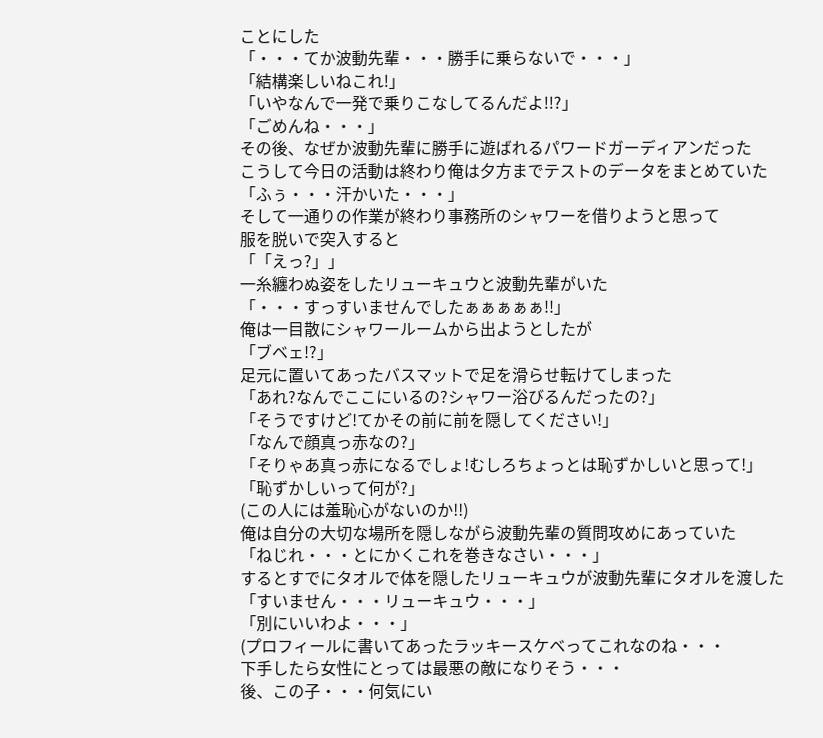ことにした
「・・・てか波動先輩・・・勝手に乗らないで・・・」
「結構楽しいねこれ!」
「いやなんで一発で乗りこなしてるんだよ!!?」
「ごめんね・・・」
その後、なぜか波動先輩に勝手に遊ばれるパワードガーディアンだった
こうして今日の活動は終わり俺は夕方までテストのデータをまとめていた
「ふぅ・・・汗かいた・・・」
そして一通りの作業が終わり事務所のシャワーを借りようと思って
服を脱いで突入すると
「「えっ?」」
一糸纏わぬ姿をしたリューキュウと波動先輩がいた
「・・・すっすいませんでしたぁぁぁぁぁ!!」
俺は一目散にシャワールームから出ようとしたが
「ブベェ!?」
足元に置いてあったバスマットで足を滑らせ転けてしまった
「あれ?なんでここにいるの?シャワー浴びるんだったの?」
「そうですけど!てかその前に前を隠してください!」
「なんで顔真っ赤なの?」
「そりゃあ真っ赤になるでしょ!むしろちょっとは恥ずかしいと思って!」
「恥ずかしいって何が?」
(この人には羞恥心がないのか!!)
俺は自分の大切な場所を隠しながら波動先輩の質問攻めにあっていた
「ねじれ・・・とにかくこれを巻きなさい・・・」
するとすでにタオルで体を隠したリューキュウが波動先輩にタオルを渡した
「すいません・・・リューキュウ・・・」
「別にいいわよ・・・」
(プロフィールに書いてあったラッキースケベってこれなのね・・・
下手したら女性にとっては最悪の敵になりそう・・・
後、この子・・・何気にい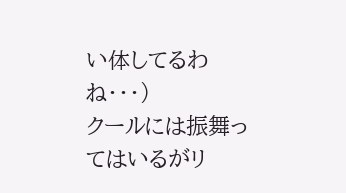い体してるわね・・・)
クールには振舞ってはいるがリ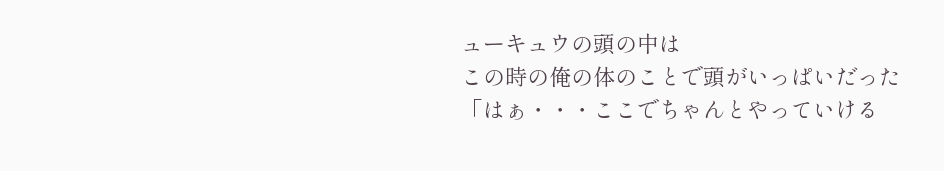ューキュウの頭の中は
この時の俺の体のことで頭がいっぱいだった
「はぁ・・・ここでちゃんとやっていける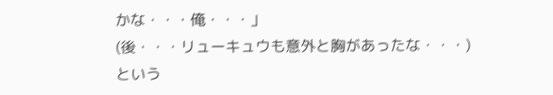かな・・・俺・・・」
(後・・・リューキュウも意外と胸があったな・・・)
という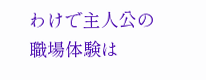わけで主人公の職場体験は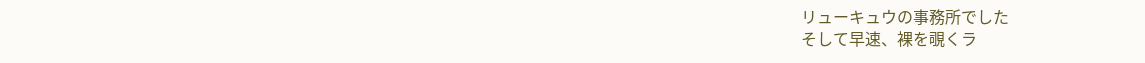リューキュウの事務所でした
そして早速、裸を覗くラ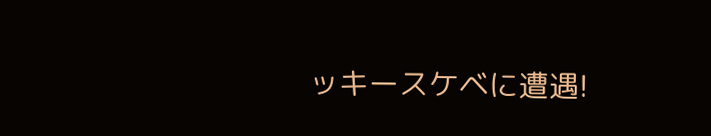ッキースケベに遭遇!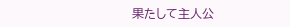果たして主人公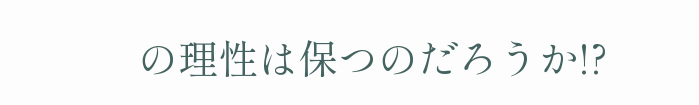の理性は保つのだろうか!?